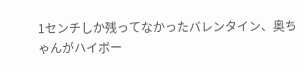1センチしか残ってなかったバレンタイン、奥ちゃんがハイボー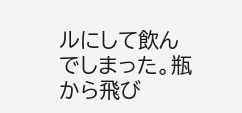ルにして飲んでしまった。瓶から飛び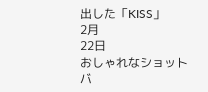出した「KISS」
2月
22日
おしゃれなショットバ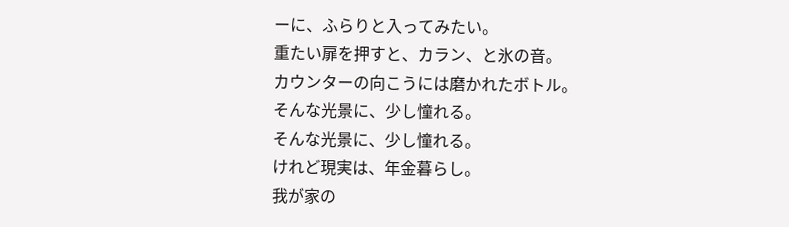ーに、ふらりと入ってみたい。
重たい扉を押すと、カラン、と氷の音。
カウンターの向こうには磨かれたボトル。
そんな光景に、少し憧れる。
そんな光景に、少し憧れる。
けれど現実は、年金暮らし。
我が家の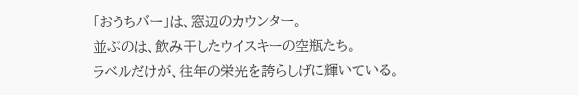「おうちバー」は、窓辺のカウンター。
並ぶのは、飲み干したウイスキーの空瓶たち。
ラベルだけが、往年の栄光を誇らしげに輝いている。